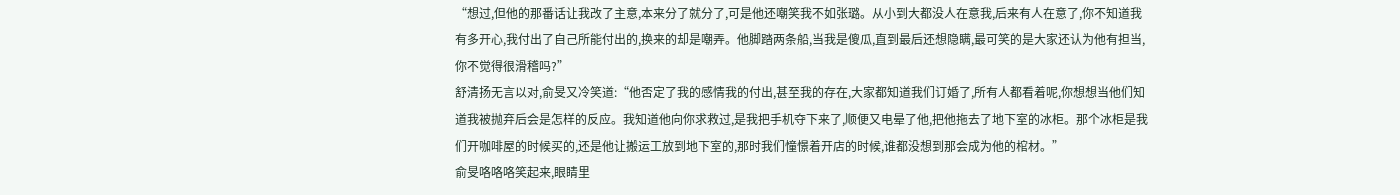“想过,但他的那番话让我改了主意,本来分了就分了,可是他还嘲笑我不如张璐。从小到大都没人在意我,后来有人在意了,你不知道我有多开心,我付出了自己所能付出的,换来的却是嘲弄。他脚踏两条船,当我是傻瓜,直到最后还想隐瞒,最可笑的是大家还认为他有担当,你不觉得很滑稽吗?”
舒清扬无言以对,俞旻又冷笑道:“他否定了我的感情我的付出,甚至我的存在,大家都知道我们订婚了,所有人都看着呢,你想想当他们知道我被抛弃后会是怎样的反应。我知道他向你求救过,是我把手机夺下来了,顺便又电晕了他,把他拖去了地下室的冰柜。那个冰柜是我们开咖啡屋的时候买的,还是他让搬运工放到地下室的,那时我们憧憬着开店的时候,谁都没想到那会成为他的棺材。”
俞旻咯咯咯笑起来,眼睛里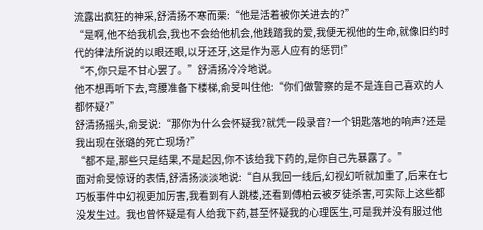流露出疯狂的神采,舒清扬不寒而栗:“他是活着被你关进去的?”
“是啊,他不给我机会,我也不会给他机会,他践踏我的爱,我便无视他的生命,就像旧约时代的律法所说的以眼还眼,以牙还牙,这是作为恶人应有的惩罚!”
“不,你只是不甘心罢了。”舒清扬冷冷地说。
他不想再听下去,弯腰准备下楼梯,俞旻叫住他:“你们做警察的是不是连自己喜欢的人都怀疑?”
舒清扬摇头,俞旻说:“那你为什么会怀疑我?就凭一段录音?一个钥匙落地的响声?还是我出现在张璐的死亡现场?”
“都不是,那些只是结果,不是起因,你不该给我下药的,是你自己先暴露了。”
面对俞旻惊讶的表情,舒清扬淡淡地说:“自从我回一线后,幻视幻听就加重了,后来在七巧板事件中幻视更加厉害,我看到有人跳楼,还看到傅柏云被歹徒杀害,可实际上这些都没发生过。我也曾怀疑是有人给我下药,甚至怀疑我的心理医生,可是我并没有服过他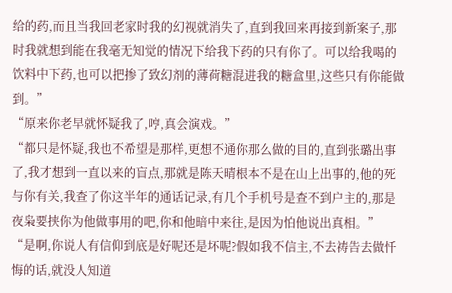给的药,而且当我回老家时我的幻视就消失了,直到我回来再接到新案子,那时我就想到能在我毫无知觉的情况下给我下药的只有你了。可以给我喝的饮料中下药,也可以把掺了致幻剂的薄荷糖混进我的糖盒里,这些只有你能做到。”
“原来你老早就怀疑我了,哼,真会演戏。”
“都只是怀疑,我也不希望是那样,更想不通你那么做的目的,直到张璐出事了,我才想到一直以来的盲点,那就是陈天晴根本不是在山上出事的,他的死与你有关,我查了你这半年的通话记录,有几个手机号是查不到户主的,那是夜枭要挟你为他做事用的吧,你和他暗中来往,是因为怕他说出真相。”
“是啊,你说人有信仰到底是好呢还是坏呢?假如我不信主,不去祷告去做忏悔的话,就没人知道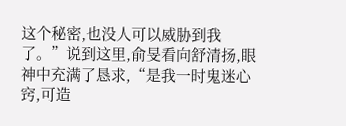这个秘密,也没人可以威胁到我了。”说到这里,俞旻看向舒清扬,眼神中充满了恳求,“是我一时鬼迷心窍,可造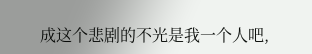成这个悲剧的不光是我一个人吧,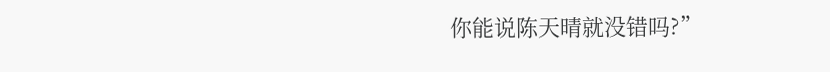你能说陈天晴就没错吗?”